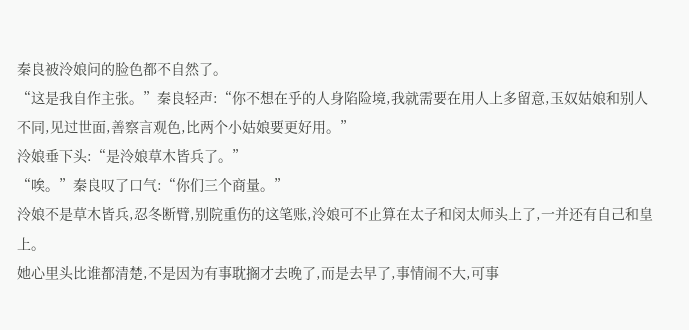秦良被泠娘问的脸色都不自然了。
“这是我自作主张。”秦良轻声:“你不想在乎的人身陷险境,我就需要在用人上多留意,玉奴姑娘和别人不同,见过世面,善察言观色,比两个小姑娘要更好用。”
泠娘垂下头:“是泠娘草木皆兵了。”
“唉。”秦良叹了口气:“你们三个商量。”
泠娘不是草木皆兵,忍冬断臂,别院重伤的这笔账,泠娘可不止算在太子和闵太师头上了,一并还有自己和皇上。
她心里头比谁都清楚,不是因为有事耽搁才去晚了,而是去早了,事情闹不大,可事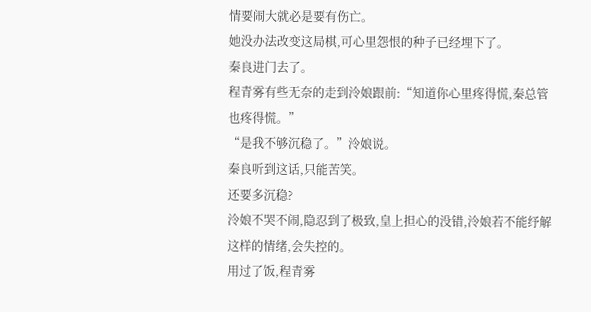情要闹大就必是要有伤亡。
她没办法改变这局棋,可心里怨恨的种子已经埋下了。
秦良进门去了。
程青雾有些无奈的走到泠娘跟前:“知道你心里疼得慌,秦总管也疼得慌。”
“是我不够沉稳了。”泠娘说。
秦良听到这话,只能苦笑。
还要多沉稳?
泠娘不哭不闹,隐忍到了极致,皇上担心的没错,泠娘若不能纾解这样的情绪,会失控的。
用过了饭,程青雾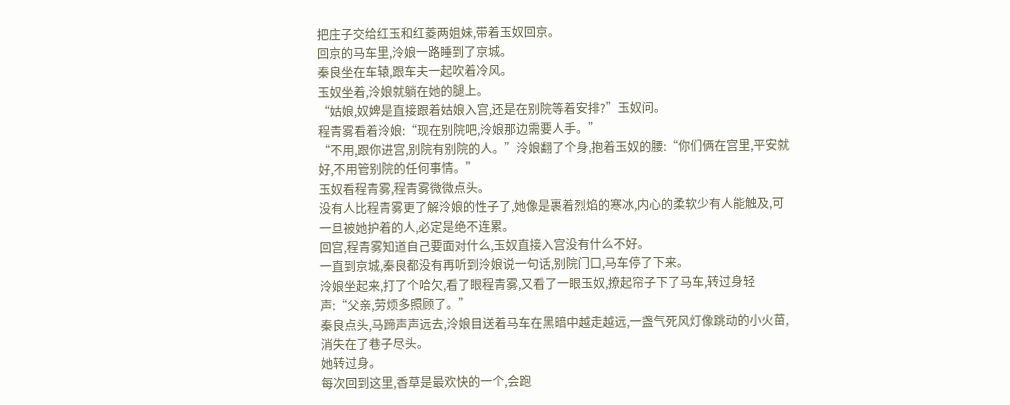把庄子交给红玉和红菱两姐妹,带着玉奴回京。
回京的马车里,泠娘一路睡到了京城。
秦良坐在车辕,跟车夫一起吹着冷风。
玉奴坐着,泠娘就躺在她的腿上。
“姑娘,奴婢是直接跟着姑娘入宫,还是在别院等着安排?”玉奴问。
程青雾看着泠娘:“现在别院吧,泠娘那边需要人手。”
“不用,跟你进宫,别院有别院的人。”泠娘翻了个身,抱着玉奴的腰:“你们俩在宫里,平安就好,不用管别院的任何事情。”
玉奴看程青雾,程青雾微微点头。
没有人比程青雾更了解泠娘的性子了,她像是裹着烈焰的寒冰,内心的柔软少有人能触及,可一旦被她护着的人,必定是绝不连累。
回宫,程青雾知道自己要面对什么,玉奴直接入宫没有什么不好。
一直到京城,秦良都没有再听到泠娘说一句话,别院门口,马车停了下来。
泠娘坐起来,打了个哈欠,看了眼程青雾,又看了一眼玉奴,撩起帘子下了马车,转过身轻声:“父亲,劳烦多照顾了。”
秦良点头,马蹄声声远去,泠娘目送着马车在黑暗中越走越远,一盏气死风灯像跳动的小火苗,消失在了巷子尽头。
她转过身。
每次回到这里,香草是最欢快的一个,会跑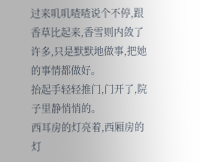过来叽叽喳喳说个不停,跟香草比起来,香雪则内敛了许多,只是默默地做事,把她的事情都做好。
抬起手轻轻推门,门开了,院子里静悄悄的。
西耳房的灯亮着,西厢房的灯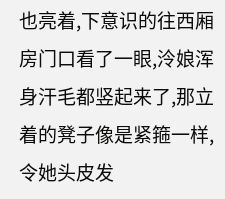也亮着,下意识的往西厢房门口看了一眼,泠娘浑身汗毛都竖起来了,那立着的凳子像是紧箍一样,令她头皮发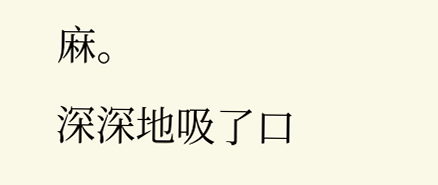麻。
深深地吸了口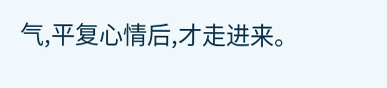气,平复心情后,才走进来。